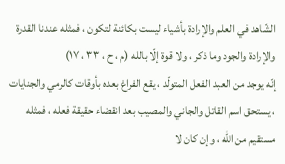الشّاهد في العلم والإرادة بأشياء ليست بكائنة لتكون ، فمثله عندنا القدرة والإرادة والجود وما ذكر ، ولا قوة إلّا بالله (م ، ح ، ٣٣ ، ١٧)
إنّه يوجد من العبد الفعل المتولّد ، يقع الفراغ بعده بأوقات كالرمي والجنايات ، يستحق اسم القاتل والجاني والمصيب بعد انقضاء حقيقة فعله ، فمثله مستقيم من الله ، وإن كان لا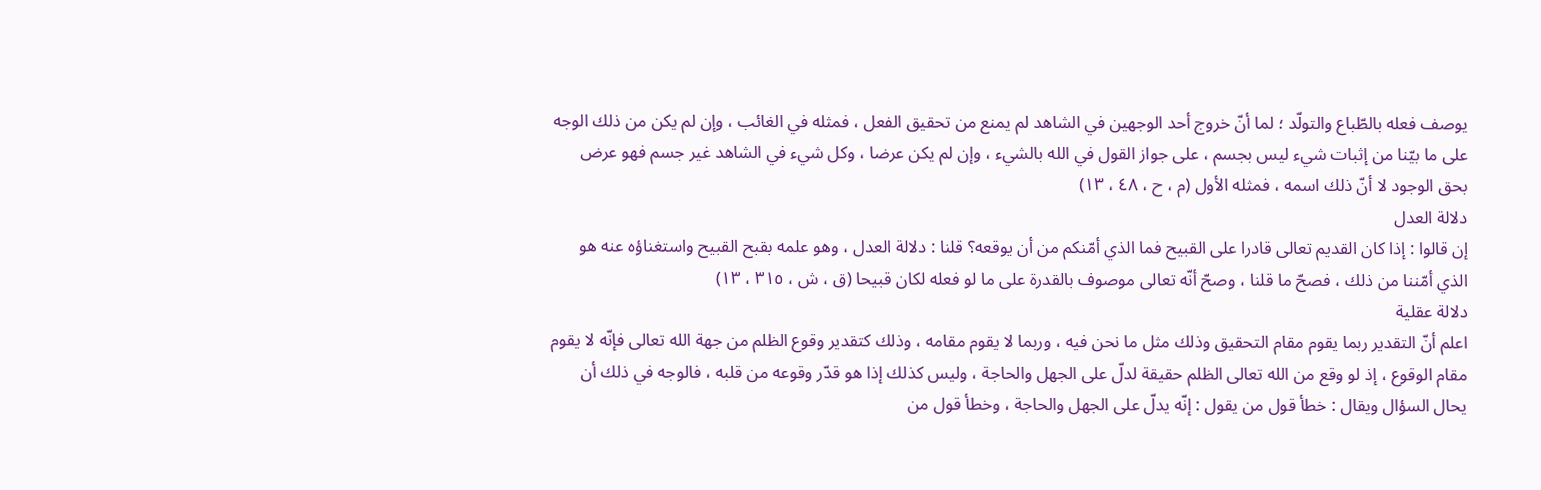يوصف فعله بالطّباع والتولّد ؛ لما أنّ خروج أحد الوجهين في الشاهد لم يمنع من تحقيق الفعل ، فمثله في الغائب ، وإن لم يكن من ذلك الوجه على ما بيّنا من إثبات شيء ليس بجسم ، على جواز القول في الله بالشيء ، وإن لم يكن عرضا ، وكل شيء في الشاهد غير جسم فهو عرض بحق الوجود لا أنّ ذلك اسمه ، فمثله الأول (م ، ح ، ٤٨ ، ١٣)
دلالة العدل
إن قالوا : إذا كان القديم تعالى قادرا على القبيح فما الذي أمّنكم من أن يوقعه؟ قلنا : دلالة العدل ، وهو علمه بقبح القبيح واستغناؤه عنه هو الذي أمّننا من ذلك ، فصحّ ما قلنا ، وصحّ أنّه تعالى موصوف بالقدرة على ما لو فعله لكان قبيحا (ق ، ش ، ٣١٥ ، ١٣)
دلالة عقلية
اعلم أنّ التقدير ربما يقوم مقام التحقيق وذلك مثل ما نحن فيه ، وربما لا يقوم مقامه ، وذلك كتقدير وقوع الظلم من جهة الله تعالى فإنّه لا يقوم مقام الوقوع ، إذ لو وقع من الله تعالى الظلم حقيقة لدلّ على الجهل والحاجة ، وليس كذلك إذا هو قدّر وقوعه من قلبه ، فالوجه في ذلك أن يحال السؤال ويقال : خطأ قول من يقول : إنّه يدلّ على الجهل والحاجة ، وخطأ قول من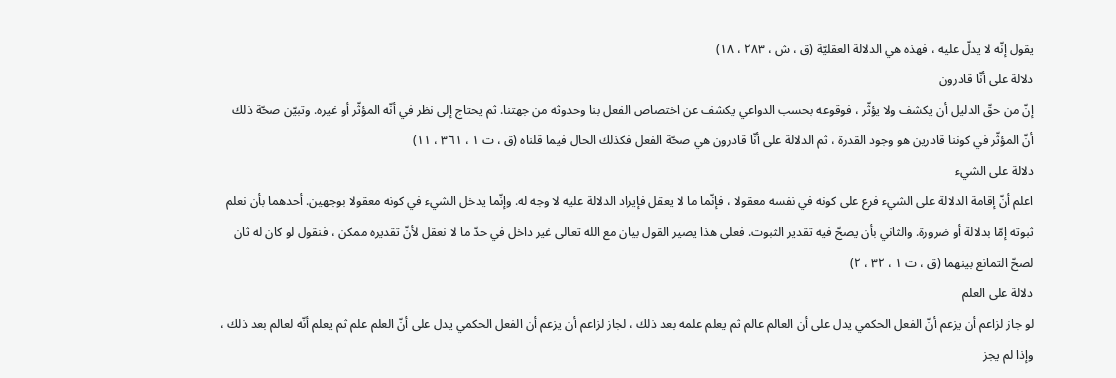يقول إنّه لا يدلّ عليه ، فهذه هي الدلالة العقليّة (ق ، ش ، ٢٨٣ ، ١٨)
دلالة على أنّا قادرون
إنّ من حقّ الدليل أن يكشف ولا يؤثّر ، فوقوعه بحسب الدواعي يكشف عن اختصاص الفعل بنا وحدوثه من جهتنا. ثم يحتاج إلى نظر في أنّه المؤثّر أو غيره. وتبيّن صحّة ذلك أنّ المؤثّر في كوننا قادرين هو وجود القدرة ، ثم الدلالة على أنّا قادرون هي صحّة الفعل فكذلك الحال فيما قلناه (ق ، ت ١ ، ٣٦١ ، ١١)
دلالة على الشيء
اعلم أنّ إقامة الدلالة على الشيء فرع على كونه في نفسه معقولا ، فإنّما ما لا يعقل فإيراد الدلالة عليه لا وجه له. وإنّما يدخل الشيء في كونه معقولا بوجهين. أحدهما بأن نعلم ثبوته إمّا بدلالة أو ضرورة. والثاني بأن يصحّ فيه تقدير الثبوت. فعلى هذا يصير القول بيان مع الله تعالى غير داخل في حدّ ما لا نعقل لأنّ تقديره ممكن ، فنقول لو كان له ثان لصحّ التمانع بينهما (ق ، ت ١ ، ٣٢ ، ٢)
دلالة على العلم
لو جاز لزاعم أن يزعم أنّ الفعل الحكمي يدل على أن العالم عالم ثم يعلم علمه بعد ذلك ، لجاز لزاعم أن يزعم أن الفعل الحكمي يدل على أنّ العلم علم ثم يعلم أنّه لعالم بعد ذلك ، وإذا لم يجز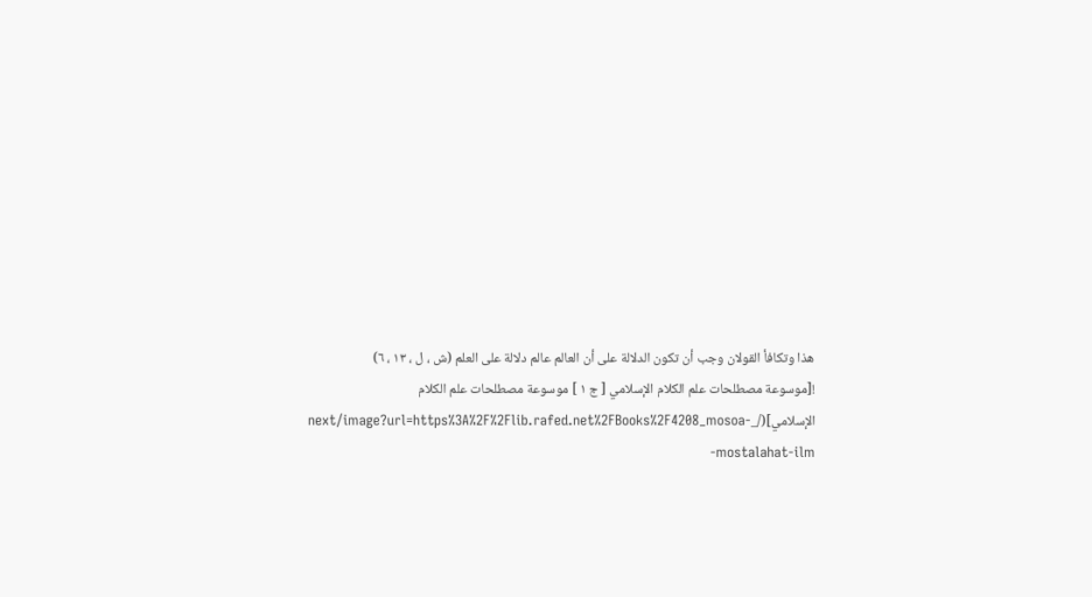هذا وتكافأ القولان وجب أن تكون الدلالة على أن العالم عالم دلالة على العلم (ش ، ل ، ١٣ ، ٦)
![موسوعة مصطلحات علم الكلام الإسلامي [ ج ١ ] موسوعة مصطلحات علم الكلام الإسلامي](/_next/image?url=https%3A%2F%2Flib.rafed.net%2FBooks%2F4208_mosoa-mostalahat-ilm-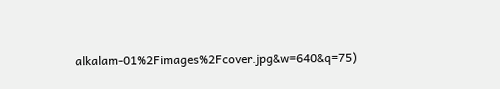alkalam-01%2Fimages%2Fcover.jpg&w=640&q=75)